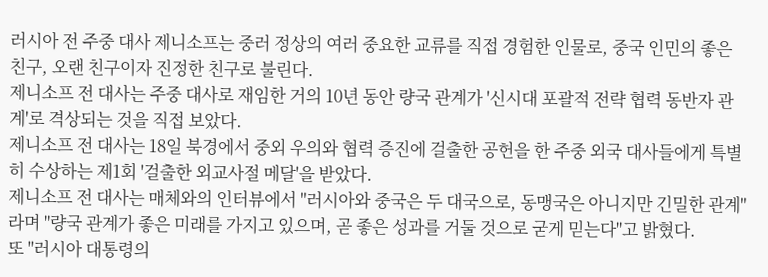러시아 전 주중 대사 제니소프는 중러 정상의 여러 중요한 교류를 직접 경험한 인물로, 중국 인민의 좋은 친구, 오랜 친구이자 진정한 친구로 불린다.
제니소프 전 대사는 주중 대사로 재임한 거의 10년 동안 량국 관계가 '신시대 포괄적 전략 협력 동반자 관계'로 격상되는 것을 직접 보았다.
제니소프 전 대사는 18일 북경에서 중외 우의와 협력 증진에 걸출한 공헌을 한 주중 외국 대사들에게 특별히 수상하는 제1회 '걸출한 외교사절 메달'을 받았다.
제니소프 전 대사는 매체와의 인터뷰에서 "러시아와 중국은 두 대국으로, 동맹국은 아니지만 긴밀한 관계"라며 "량국 관계가 좋은 미래를 가지고 있으며, 곧 좋은 성과를 거둘 것으로 굳게 믿는다"고 밝혔다.
또 "러시아 대통령의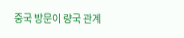중국 방문이 량국 관계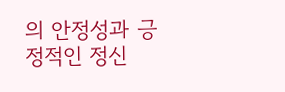의 안정성과 긍정적인 정신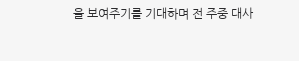을 보여주기를 기대하며 전 주중 대사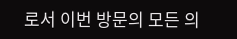로서 이번 방문의 모든 의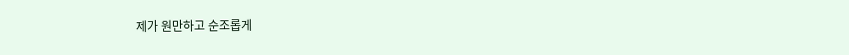제가 원만하고 순조롭게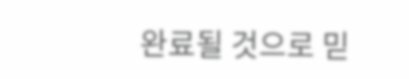완료될 것으로 믿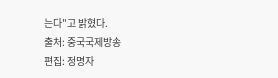는다"고 밝혔다.
출처: 중국국제방송
편집: 정명자